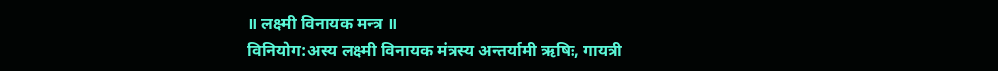॥ लक्ष्मी विनायक मन्त्र ॥
विनियोग:अस्य लक्ष्मी विनायक मंत्रस्य अन्तर्यामी ऋषिः, गायत्री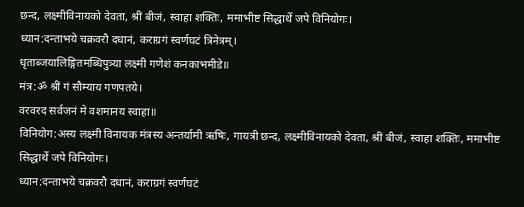छन्द, लक्ष्मीविनायको देवता, श्रीं बीजं, स्वाहा शक्तिः, ममाभीष्ट सिद्धार्थे जपे विनियोगः।
ध्यान:दन्ताभये चक्रवरौ दधानं, कराग्रगं स्वर्णघटं त्रिनेत्रम्।
धृताब्जयालिङ्गितमब्धिपुत्र्या लक्ष्मी गणेशं कनकाभमीडे॥
मंत्र:ॐ श्रीं गं सौम्याय गणपतये।
वरवरद सर्वजनं मे वशमानय स्वाहा॥
विनियोग:अस्य लक्ष्मी विनायक मंत्रस्य अन्तर्यामी ऋषिः, गायत्री छन्द, लक्ष्मीविनायको देवता, श्रीं बीजं, स्वाहा शक्तिः, ममाभीष्ट सिद्धार्थे जपे विनियोगः।
ध्यान:दन्ताभये चक्रवरौ दधानं, कराग्रगं स्वर्णघटं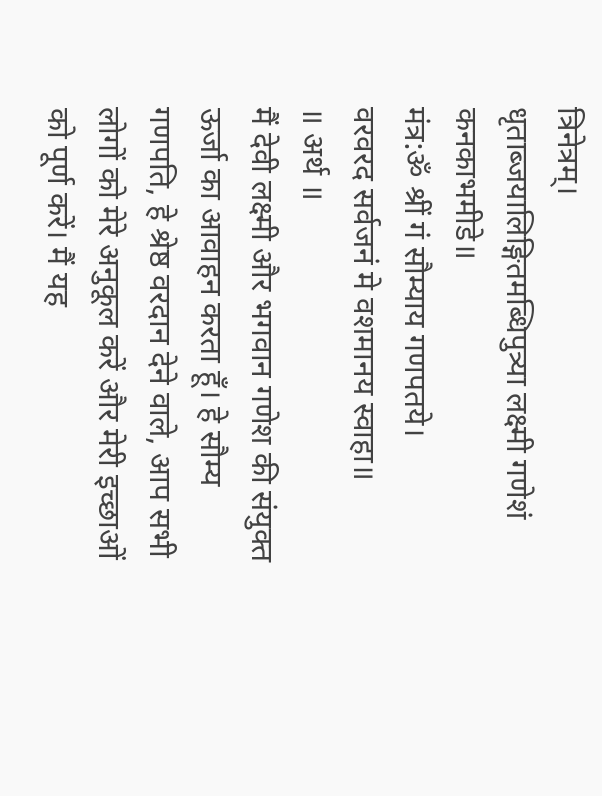त्रिनेत्रम्।
धृताब्जयालिङ्गितमब्धिपुत्र्या लक्ष्मी गणेशं कनकाभमीडे॥
मंत्र:ॐ श्रीं गं सौम्याय गणपतये।
वरवरद सर्वजनं मे वशमानय स्वाहा॥
॥ अर्थ ॥
मैं देवी लक्ष्मी और भगवान गणेश की संयुक्त ऊर्जा का आवाहन करता हूँ। हे सौम्य गणपति, हे श्रेष्ठ वरदान देने वाले, आप सभी लोगों को मेरे अनुकूल करें और मेरी इच्छाओं को पूर्ण करें। मैं यह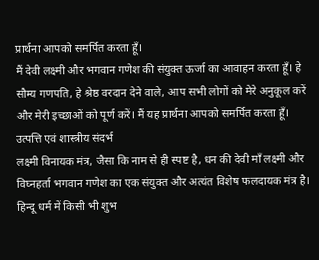प्रार्थना आपको समर्पित करता हूँ।
मैं देवी लक्ष्मी और भगवान गणेश की संयुक्त ऊर्जा का आवाहन करता हूँ। हे सौम्य गणपति, हे श्रेष्ठ वरदान देने वाले, आप सभी लोगों को मेरे अनुकूल करें और मेरी इच्छाओं को पूर्ण करें। मैं यह प्रार्थना आपको समर्पित करता हूँ।
उत्पत्ति एवं शास्त्रीय संदर्भ
लक्ष्मी विनायक मंत्र, जैसा कि नाम से ही स्पष्ट है, धन की देवी माँ लक्ष्मी और विघ्नहर्ता भगवान गणेश का एक संयुक्त और अत्यंत विशेष फलदायक मंत्र है। हिन्दू धर्म में किसी भी शुभ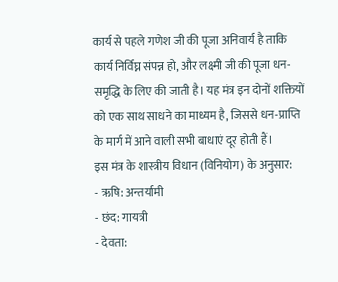कार्य से पहले गणेश जी की पूजा अनिवार्य है ताकि कार्य निर्विघ्न संपन्न हो, और लक्ष्मी जी की पूजा धन-समृद्धि के लिए की जाती है। यह मंत्र इन दोनों शक्तियों को एक साथ साधने का माध्यम है, जिससे धन-प्राप्ति के मार्ग में आने वाली सभी बाधाएं दूर होती हैं।
इस मंत्र के शास्त्रीय विधान (विनियोग) के अनुसार:
- ऋषि: अन्तर्यामी
- छंद: गायत्री
- देवता: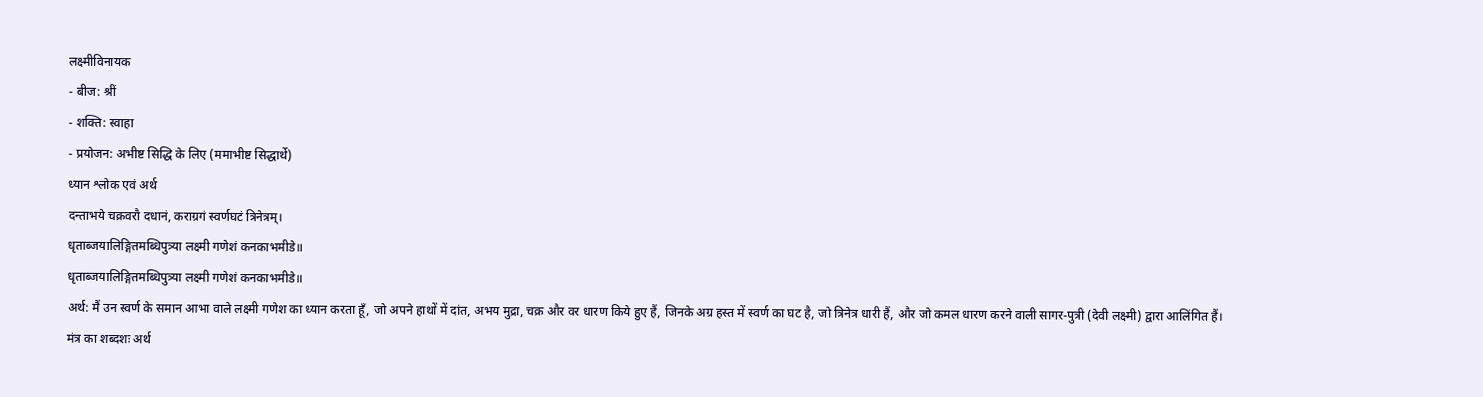लक्ष्मीविनायक
- बीज: श्रीं
- शक्ति: स्वाहा
- प्रयोजन: अभीष्ट सिद्धि के लिए (ममाभीष्ट सिद्धार्थे)
ध्यान श्लोक एवं अर्थ
दन्ताभये चक्रवरौ दधानं, कराग्रगं स्वर्णघटं त्रिनेत्रम्।
धृताब्जयालिङ्गितमब्धिपुत्र्या लक्ष्मी गणेशं कनकाभमीडे॥
धृताब्जयालिङ्गितमब्धिपुत्र्या लक्ष्मी गणेशं कनकाभमीडे॥
अर्थ: मैं उन स्वर्ण के समान आभा वाले लक्ष्मी गणेश का ध्यान करता हूँ, जो अपने हाथों में दांत, अभय मुद्रा, चक्र और वर धारण किये हुए हैं, जिनके अग्र हस्त में स्वर्ण का घट है, जो त्रिनेत्र धारी हैं, और जो कमल धारण करने वाली सागर-पुत्री (देवी लक्ष्मी) द्वारा आलिंगित हैं।
मंत्र का शब्दशः अर्थ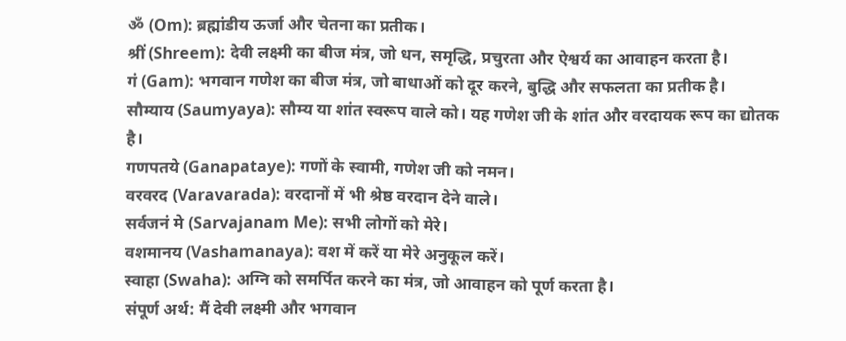ॐ (Om): ब्रह्मांडीय ऊर्जा और चेतना का प्रतीक।
श्रीं (Shreem): देवी लक्ष्मी का बीज मंत्र, जो धन, समृद्धि, प्रचुरता और ऐश्वर्य का आवाहन करता है।
गं (Gam): भगवान गणेश का बीज मंत्र, जो बाधाओं को दूर करने, बुद्धि और सफलता का प्रतीक है।
सौम्याय (Saumyaya): सौम्य या शांत स्वरूप वाले को। यह गणेश जी के शांत और वरदायक रूप का द्योतक है।
गणपतये (Ganapataye): गणों के स्वामी, गणेश जी को नमन।
वरवरद (Varavarada): वरदानों में भी श्रेष्ठ वरदान देने वाले।
सर्वजनं मे (Sarvajanam Me): सभी लोगों को मेरे।
वशमानय (Vashamanaya): वश में करें या मेरे अनुकूल करें।
स्वाहा (Swaha): अग्नि को समर्पित करने का मंत्र, जो आवाहन को पूर्ण करता है।
संपूर्ण अर्थ: मैं देवी लक्ष्मी और भगवान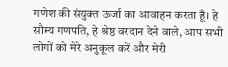गणेश की संयुक्त ऊर्जा का आवाहन करता हूँ। हे सौम्य गणपति, हे श्रेष्ठ वरदान देने वाले, आप सभी लोगों को मेरे अनुकूल करें और मेरी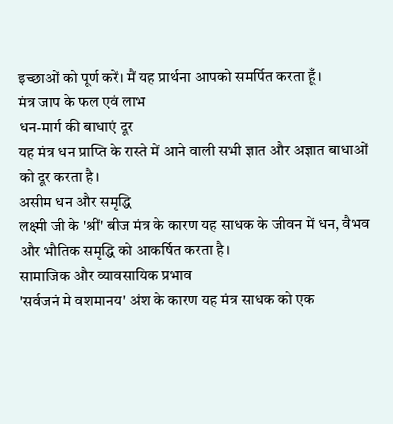इच्छाओं को पूर्ण करें। मैं यह प्रार्थना आपको समर्पित करता हूँ।
मंत्र जाप के फल एवं लाभ
धन-मार्ग की बाधाएं दूर
यह मंत्र धन प्राप्ति के रास्ते में आने वाली सभी ज्ञात और अज्ञात बाधाओं को दूर करता है।
असीम धन और समृद्धि
लक्ष्मी जी के 'श्रीं' बीज मंत्र के कारण यह साधक के जीवन में धन, वैभव और भौतिक समृद्धि को आकर्षित करता है।
सामाजिक और व्यावसायिक प्रभाव
'सर्वजनं मे वशमानय' अंश के कारण यह मंत्र साधक को एक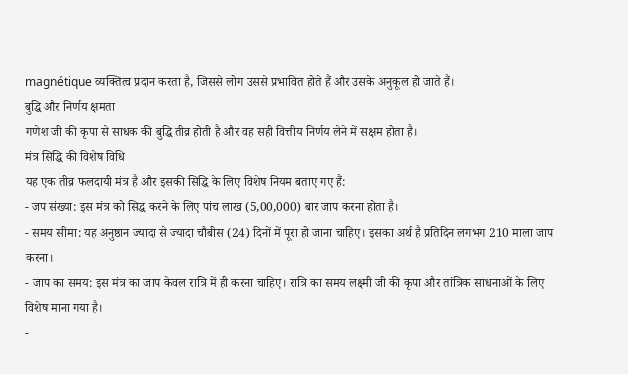magnétique व्यक्तित्व प्रदान करता है, जिससे लोग उससे प्रभावित होते हैं और उसके अनुकूल हो जाते हैं।
बुद्धि और निर्णय क्षमता
गणेश जी की कृपा से साधक की बुद्धि तीव्र होती है और वह सही वित्तीय निर्णय लेने में सक्षम होता है।
मंत्र सिद्धि की विशेष विधि
यह एक तीव्र फलदायी मंत्र है और इसकी सिद्धि के लिए विशेष नियम बताए गए हैं:
- जप संख्या: इस मंत्र को सिद्ध करने के लिए पांच लाख (5,00,000) बार जाप करना होता है।
- समय सीमा: यह अनुष्ठान ज्यादा से ज्यादा चौबीस (24) दिनों में पूरा हो जाना चाहिए। इसका अर्थ है प्रतिदिन लगभग 210 माला जाप करना।
- जाप का समय: इस मंत्र का जाप केवल रात्रि में ही करना चाहिए। रात्रि का समय लक्ष्मी जी की कृपा और तांत्रिक साधनाओं के लिए विशेष माना गया है।
-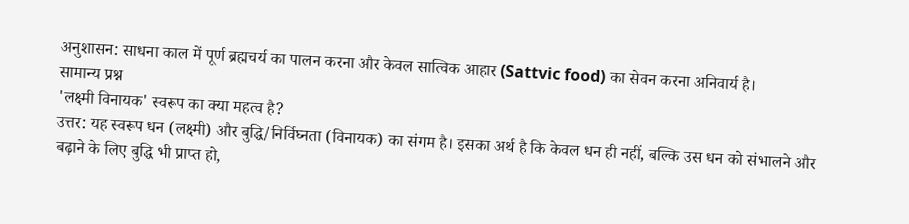अनुशासन: साधना काल में पूर्ण ब्रह्मचर्य का पालन करना और केवल सात्विक आहार (Sattvic food) का सेवन करना अनिवार्य है।
सामान्य प्रश्न
'लक्ष्मी विनायक' स्वरूप का क्या महत्व है?
उत्तर: यह स्वरूप धन (लक्ष्मी) और बुद्धि/निर्विघ्नता (विनायक) का संगम है। इसका अर्थ है कि केवल धन ही नहीं, बल्कि उस धन को संभालने और बढ़ाने के लिए बुद्धि भी प्राप्त हो,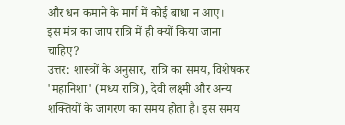और धन कमाने के मार्ग में कोई बाधा न आए।
इस मंत्र का जाप रात्रि में ही क्यों किया जाना चाहिए?
उत्तर: शास्त्रों के अनुसार, रात्रि का समय, विशेषकर 'महानिशा' (मध्य रात्रि), देवी लक्ष्मी और अन्य शक्तियों के जागरण का समय होता है। इस समय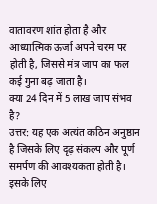वातावरण शांत होता है और आध्यात्मिक ऊर्जा अपने चरम पर होती है, जिससे मंत्र जाप का फल कई गुना बढ़ जाता है।
क्या 24 दिन में 5 लाख जाप संभव है?
उत्तर: यह एक अत्यंत कठिन अनुष्ठान है जिसके लिए दृढ़ संकल्प और पूर्ण समर्पण की आवश्यकता होती है। इसके लिए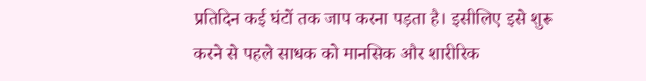प्रतिदिन कई घंटों तक जाप करना पड़ता है। इसीलिए इसे शुरू करने से पहले साधक को मानसिक और शारीरिक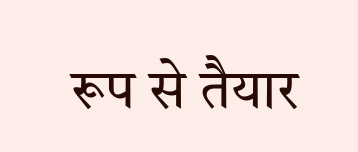रूप से तैयार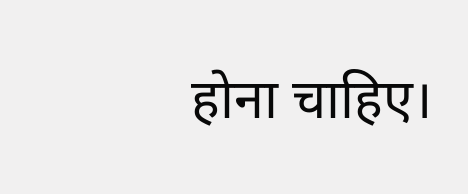होना चाहिए।